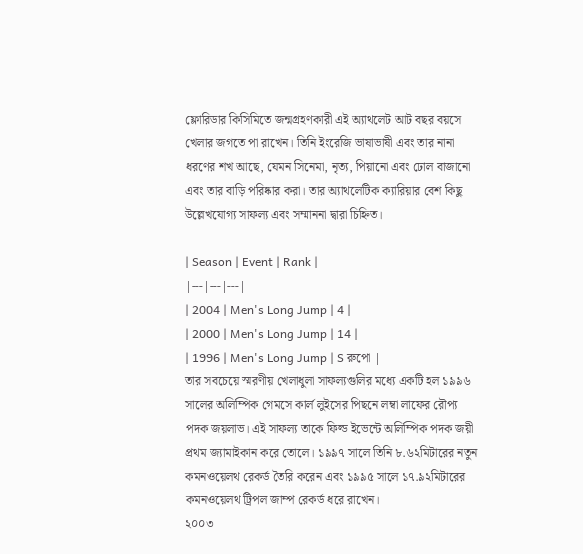ফ্লোরিডার কিসিমিতে জন্মগ্রহণকারী এই অ্যাথলেট আট বছর বয়সে খেলার জগতে পা রাখেন। তিনি ইংরেজি ভাষাভাষী এবং তার নানা ধরণের শখ আছে, যেমন সিনেমা, নৃত্য, পিয়ানো এবং ঢোল বাজানো এবং তার বাড়ি পরিষ্কার করা। তার অ্যাথলেটিক ক্যারিয়ার বেশ কিছু উল্লেখযোগ্য সাফল্য এবং সম্মাননা দ্বারা চিহ্নিত।

| Season | Event | Rank |
|---|---|---|
| 2004 | Men's Long Jump | 4 |
| 2000 | Men's Long Jump | 14 |
| 1996 | Men's Long Jump | S রুপো |
তার সবচেয়ে স্মরণীয় খেলাধুলা সাফল্যগুলির মধ্যে একটি হল ১৯৯৬ সালের অলিম্পিক গেমসে কার্ল লুইসের পিছনে লম্বা লাফের রৌপ্য পদক জয়লাভ। এই সাফল্য তাকে ফিল্ড ইভেন্টে অলিম্পিক পদক জয়ী প্রথম জ্যামাইকান করে তোলে। ১৯৯৭ সালে তিনি ৮.৬২মিটারের নতুন কমনওয়েলথ রেকর্ড তৈরি করেন এবং ১৯৯৫ সালে ১৭.৯২মিটারের কমনওয়েলথ ট্রিপল জাম্প রেকর্ড ধরে রাখেন।
২০০৩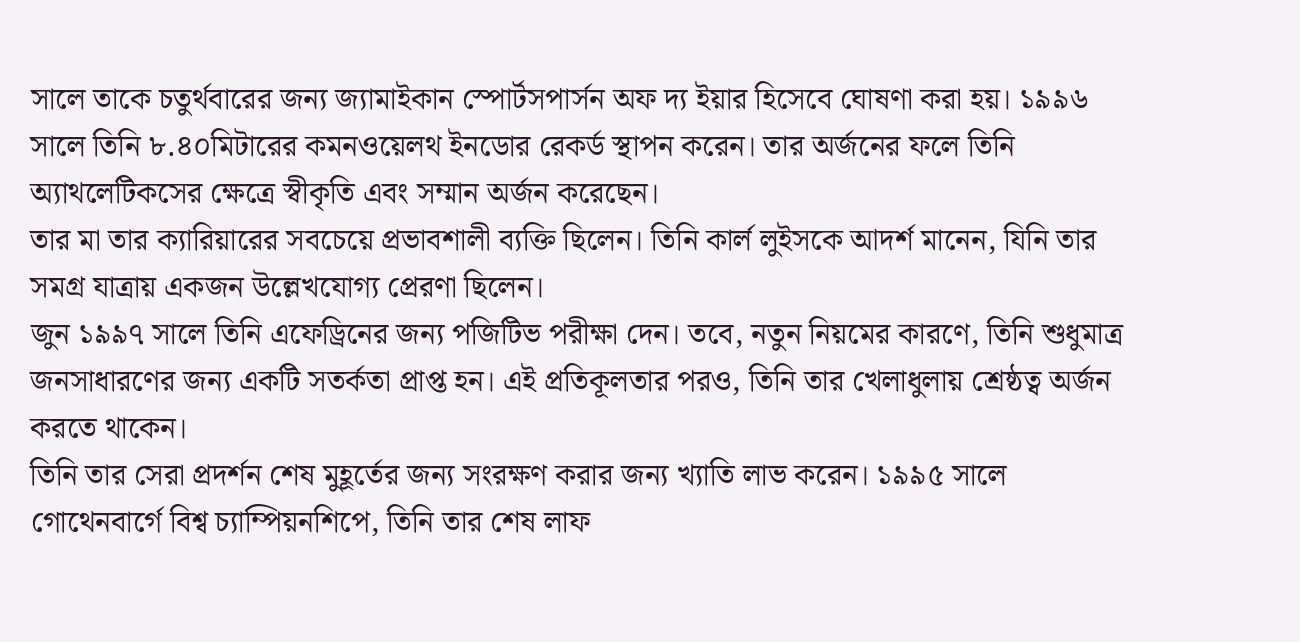সালে তাকে চতুর্থবারের জন্য জ্যামাইকান স্পোর্টসপার্সন অফ দ্য ইয়ার হিসেবে ঘোষণা করা হয়। ১৯৯৬ সালে তিনি ৮.৪০মিটারের কমনওয়েলথ ইনডোর রেকর্ড স্থাপন করেন। তার অর্জনের ফলে তিনি অ্যাথলেটিকসের ক্ষেত্রে স্বীকৃতি এবং সম্মান অর্জন করেছেন।
তার মা তার ক্যারিয়ারের সবচেয়ে প্রভাবশালী ব্যক্তি ছিলেন। তিনি কার্ল লুইসকে আদর্শ মানেন, যিনি তার সমগ্র যাত্রায় একজন উল্লেখযোগ্য প্রেরণা ছিলেন।
জুন ১৯৯৭ সালে তিনি এফেড্রিনের জন্য পজিটিভ পরীক্ষা দেন। তবে, নতুন নিয়মের কারণে, তিনি শুধুমাত্র জনসাধারণের জন্য একটি সতর্কতা প্রাপ্ত হন। এই প্রতিকূলতার পরও, তিনি তার খেলাধুলায় শ্রেষ্ঠত্ব অর্জন করতে থাকেন।
তিনি তার সেরা প্রদর্শন শেষ মুহূর্তের জন্য সংরক্ষণ করার জন্য খ্যাতি লাভ করেন। ১৯৯৫ সালে গোথেনবার্গে বিশ্ব চ্যাম্পিয়নশিপে, তিনি তার শেষ লাফ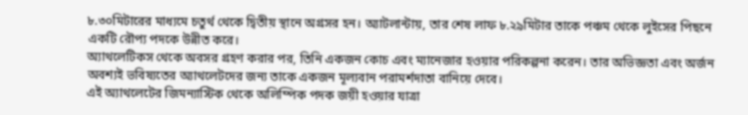৮.৩০মিটারের মাধ্যমে চতুর্থ থেকে দ্বিতীয় স্থানে অগ্রসর হন। অ্যাটলান্টায়, তার শেষ লাফ ৮.২৯মিটার তাকে পঞ্চম থেকে লুইসের পিছনে একটি রৌপ্য পদকে উন্নীত করে।
অ্যাথলেটিকস থেকে অবসর গ্রহণ করার পর, তিনি একজন কোচ এবং ম্যানেজার হওয়ার পরিকল্পনা করেন। তার অভিজ্ঞতা এবং অর্জন অবশ্যই ভবিষ্যতের অ্যাথলেটদের জন্য তাকে একজন মূল্যবান পরামর্শদাতা বানিয়ে দেবে।
এই অ্যাথলেটের জিমন্যাস্টিক থেকে অলিম্পিক পদক জয়ী হওয়ার যাত্রা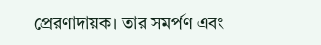প্রেরণাদায়ক। তার সমর্পণ এবং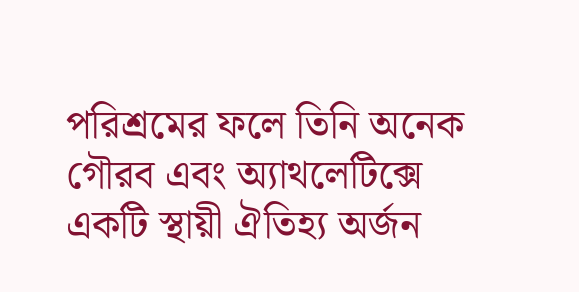পরিশ্রমের ফলে তিনি অনেক গৌরব এবং অ্যাথলেটিক্সে একটি স্থায়ী ঐতিহ্য অর্জন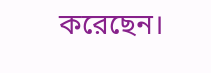করেছেন।